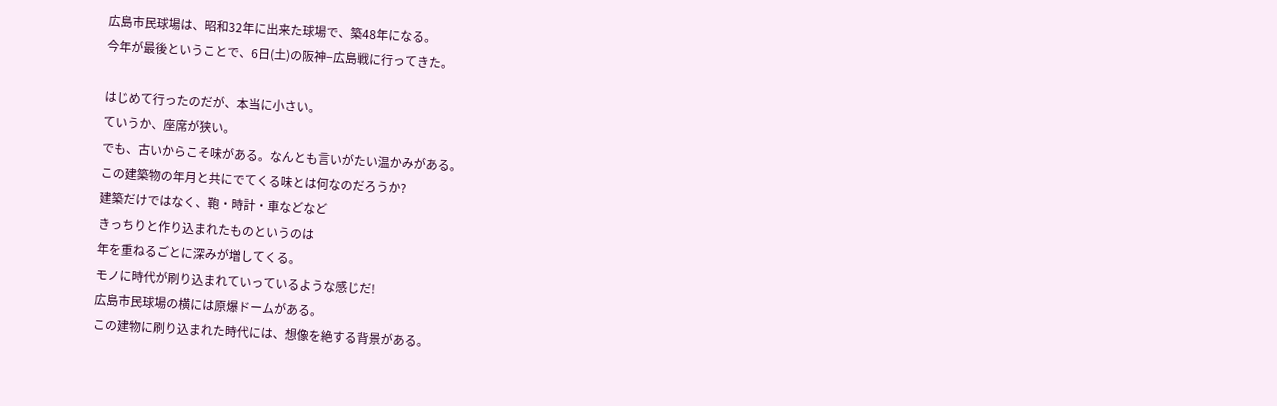広島市民球場は、昭和32年に出来た球場で、築48年になる。
今年が最後ということで、6日(土)の阪神−広島戦に行ってきた。

はじめて行ったのだが、本当に小さい。
ていうか、座席が狭い。
でも、古いからこそ味がある。なんとも言いがたい温かみがある。
この建築物の年月と共にでてくる味とは何なのだろうか?
建築だけではなく、鞄・時計・車などなど
きっちりと作り込まれたものというのは
年を重ねるごとに深みが増してくる。
モノに時代が刷り込まれていっているような感じだ!
広島市民球場の横には原爆ドームがある。
この建物に刷り込まれた時代には、想像を絶する背景がある。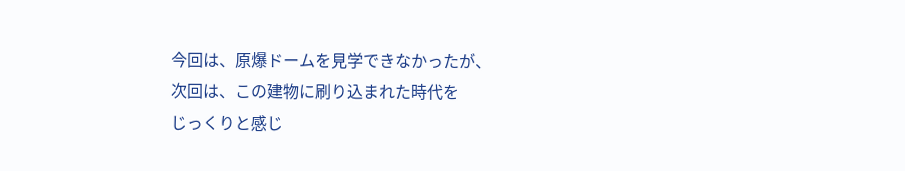今回は、原爆ドームを見学できなかったが、
次回は、この建物に刷り込まれた時代を
じっくりと感じ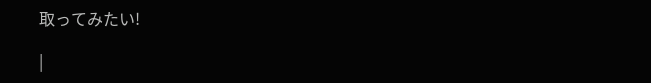取ってみたい!

|